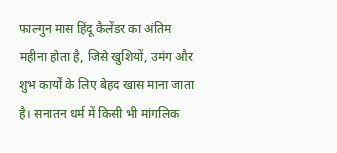फाल्गुन मास हिंदू कैलेंडर का अंतिम महीना होता है, जिसे खुशियों, उमंग और शुभ कार्यों के लिए बेहद खास माना जाता है। सनातन धर्म में किसी भी मांगलिक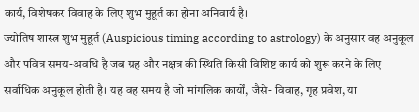कार्य, विशेषकर विवाह के लिए शुभ मुहूर्त का होना अनिवार्य है।
ज्योतिष शास्त्र शुभ मुहूर्त (Auspicious timing according to astrology) के अनुसार वह अनुकूल और पवित्र समय-अवधि है जब ग्रह और नक्षत्र की स्थिति किसी विशिष्ट कार्य को शुरू करने के लिए सर्वाधिक अनुकूल होती है। यह वह समय है जो मांगलिक कार्यों, जैसे- विवाह, गृह प्रवेश, या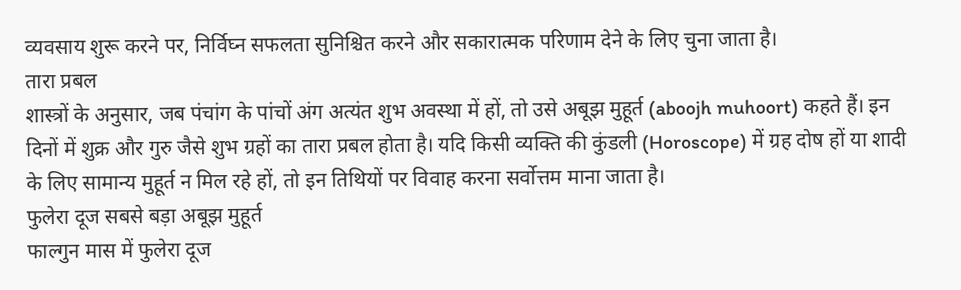व्यवसाय शुरू करने पर, निर्विघ्न सफलता सुनिश्चित करने और सकारात्मक परिणाम देने के लिए चुना जाता है।
तारा प्रबल
शास्त्रों के अनुसार, जब पंचांग के पांचों अंग अत्यंत शुभ अवस्था में हों, तो उसे अबूझ मुहूर्त (aboojh muhoort) कहते हैं। इन दिनों में शुक्र और गुरु जैसे शुभ ग्रहों का तारा प्रबल होता है। यदि किसी व्यक्ति की कुंडली (Horoscope) में ग्रह दोष हों या शादी के लिए सामान्य मुहूर्त न मिल रहे हों, तो इन तिथियों पर विवाह करना सर्वोत्तम माना जाता है।
फुलेरा दूज सबसे बड़ा अबूझ मुहूर्त
फाल्गुन मास में फुलेरा दूज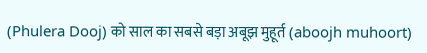(Phulera Dooj) को साल का सबसे बड़ा अबूझ मुहूर्त (aboojh muhoort)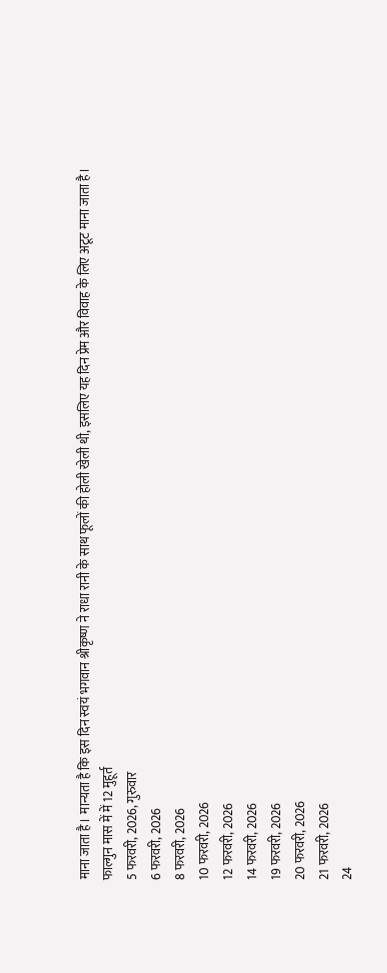माना जाता है। मान्यता है कि इस दिन स्वयं भगवान श्रीकृष्ण ने राधा रानी के साथ फूलों की होली खेली थी, इसलिए यह दिन प्रेम और विवाह के लिए अटूट माना जाता है।
फाल्गुन मास में में 12 मुहूर्त
5 फरवरी, 2026, गुरुवार
6 फरवरी, 2026
8 फरवरी, 2026
10 फरवरी, 2026
12 फरवरी, 2026
14 फरवरी, 2026
19 फरवरी, 2026
20 फरवरी, 2026
21 फरवरी, 2026
24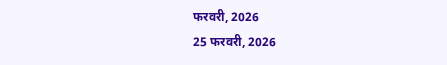फरवरी, 2026
25 फरवरी, 2026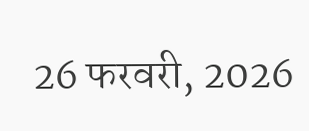26 फरवरी, 2026